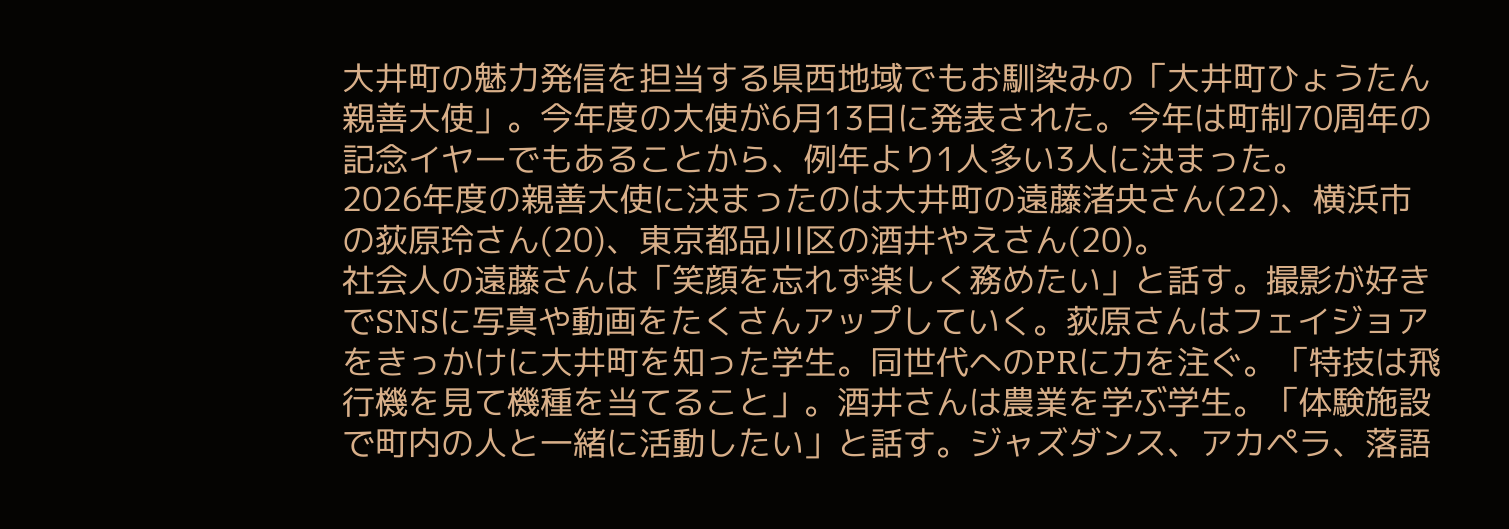大井町の魅力発信を担当する県西地域でもお馴染みの「大井町ひょうたん親善大使」。今年度の大使が6月13日に発表された。今年は町制70周年の記念イヤーでもあることから、例年より1人多い3人に決まった。
2026年度の親善大使に決まったのは大井町の遠藤渚央さん(22)、横浜市の荻原玲さん(20)、東京都品川区の酒井やえさん(20)。
社会人の遠藤さんは「笑顔を忘れず楽しく務めたい」と話す。撮影が好きでSNSに写真や動画をたくさんアップしていく。荻原さんはフェイジョアをきっかけに大井町を知った学生。同世代へのPRに力を注ぐ。「特技は飛行機を見て機種を当てること」。酒井さんは農業を学ぶ学生。「体験施設で町内の人と一緒に活動したい」と話す。ジャズダンス、アカペラ、落語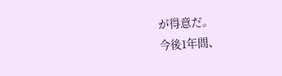が得意だ。
今後1年間、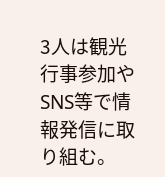3人は観光行事参加やSNS等で情報発信に取り組む。